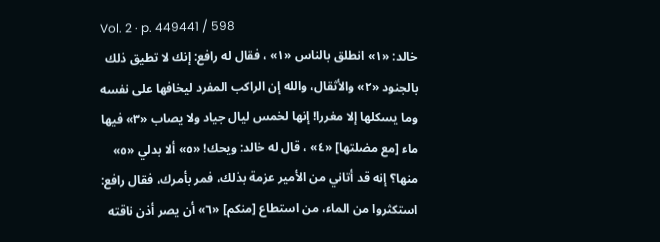Vol. 2 · p. 449441 / 598
خالد: «١» انطلق بالناس «١» ، فقال له رافع: إنك لا تطيق ذلك بالجنود «٢» والأثقال، والله إن الراكب المفرد ليخافها على نفسه وما يسكلها إلا مغررا! إنها لخمس ليال جياد ولا يصاب «٣» فيها ماء [مع مضلتها] «٤» ، قال له خالد: ويحك! «٥» ألا بدلي «٥» منها؟ إنه قد أتاني من الأمير عزمة بذلك، فمر بأمرك، فقال رافع: استكثروا من الماء، من استطاع [منكم] «٦» أن يصر أذن ناقته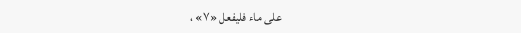على ماء فليفعل «٧» ،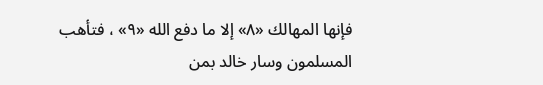فإنها المهالك «٨» إلا ما دفع الله «٩» ، فتأهب المسلمون وسار خالد بمن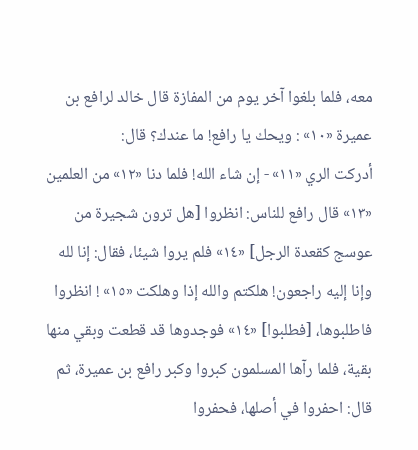معه، فلما بلغوا آخر يوم من المفازة قال خالد لرافع بن عميرة «١٠» : ويحك يا رافع! ما عندك؟ قال:
أدركت الري «١١» - إن شاء الله! فلما دنا «١٢» من العلمين «١٣» قال رافع للناس: انظروا [هل ترون شجيرة من عوسج كقعدة الرجل] «١٤» فلم يروا شيئا، فقال: إنا لله وإنا إليه راجعون! هلكتم والله إذا وهلكت «١٥» ! انظروا فاطلبوها، [فطلبوا] «١٤» فوجدوها قد قطعت وبقي منها بقية، فلما رآها المسلمون كبروا وكبر رافع بن عميرة، ثم قال: احفروا في أصلها، فحفروا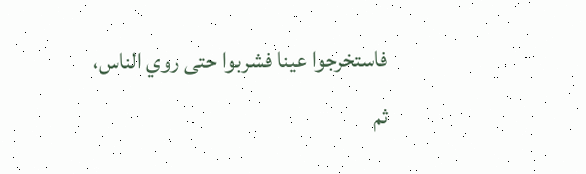فاستخرجوا عينا فشربوا حتى روي الناس، ثم